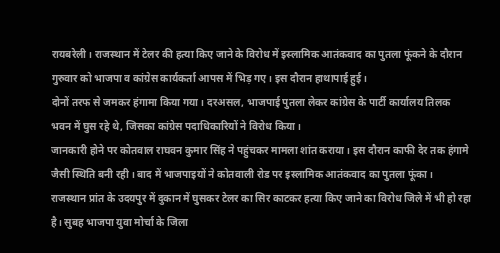रायबरेली। राजस्थान में टेलर की हत्या किए जाने के विरोध में इस्लामिक आतंकवाद का पुतला फूंकने के दौरान गुरुवार को भाजपा व कांग्रेस कार्यकर्ता आपस में भिड़ गए। इस दौरान हाथापाई हुई।
दोनों तरफ से जमकर हंगामा किया गया। दरअसल, भाजपाई पुतला लेकर कांग्रेस के पार्टी कार्यालय तिलक भवन में घुस रहे थे, जिसका कांग्रेस पदाधिकारियों ने विरोध किया।
जानकारी होने पर कोतवाल राघवन कुमार सिंह ने पहुंचकर मामला शांत कराया। इस दौरान काफी देर तक हंगामे जैसी स्थिति बनी रही। बाद में भाजपाइयों ने कोतवाली रोड पर इस्लामिक आतंकवाद का पुतला फूंका।
राजस्थान प्रांत के उदयपुर में दुकान में घुसकर टेलर का सिर काटकर हत्या किए जाने का विरोध जिले में भी हो रहा है। सुबह भाजपा युवा मोर्चा के जिला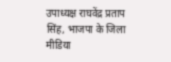उपाध्यक्ष राघवेंद्र प्रताप सिंह, भाजपा के जिला मीडिया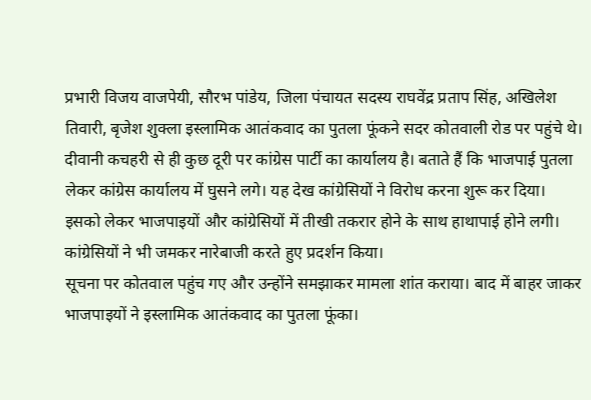प्रभारी विजय वाजपेयी, सौरभ पांडेय, जिला पंचायत सदस्य राघवेंद्र प्रताप सिंह, अखिलेश तिवारी, बृजेश शुक्ला इस्लामिक आतंकवाद का पुतला फूंकने सदर कोतवाली रोड पर पहुंचे थे।
दीवानी कचहरी से ही कुछ दूरी पर कांग्रेस पार्टी का कार्यालय है। बताते हैं कि भाजपाई पुतला लेकर कांग्रेस कार्यालय में घुसने लगे। यह देख कांग्रेसियों ने विरोध करना शुरू कर दिया।
इसको लेकर भाजपाइयों और कांग्रेसियों में तीखी तकरार होने के साथ हाथापाई होने लगी। कांग्रेसियों ने भी जमकर नारेबाजी करते हुए प्रदर्शन किया।
सूचना पर कोतवाल पहुंच गए और उन्होंने समझाकर मामला शांत कराया। बाद में बाहर जाकर भाजपाइयों ने इस्लामिक आतंकवाद का पुतला फूंका।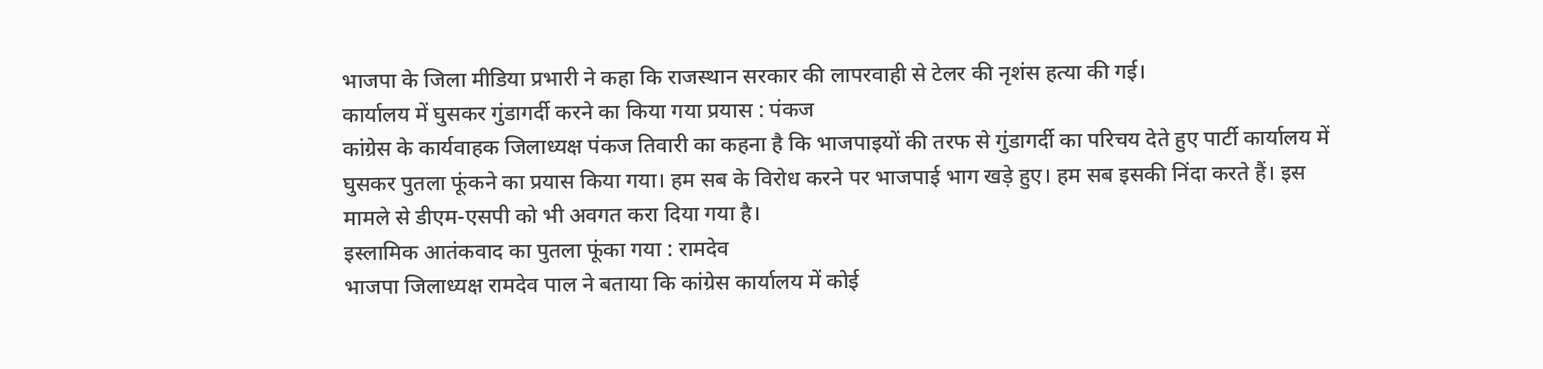भाजपा के जिला मीडिया प्रभारी ने कहा कि राजस्थान सरकार की लापरवाही से टेलर की नृशंस हत्या की गई।
कार्यालय में घुसकर गुंडागर्दी करने का किया गया प्रयास : पंकज
कांग्रेस के कार्यवाहक जिलाध्यक्ष पंकज तिवारी का कहना है कि भाजपाइयों की तरफ से गुंडागर्दी का परिचय देते हुए पार्टी कार्यालय में घुसकर पुतला फूंकने का प्रयास किया गया। हम सब के विरोध करने पर भाजपाई भाग खड़े हुए। हम सब इसकी निंदा करते हैं। इस मामले से डीएम-एसपी को भी अवगत करा दिया गया है।
इस्लामिक आतंकवाद का पुतला फूंका गया : रामदेव
भाजपा जिलाध्यक्ष रामदेव पाल ने बताया कि कांग्रेस कार्यालय में कोई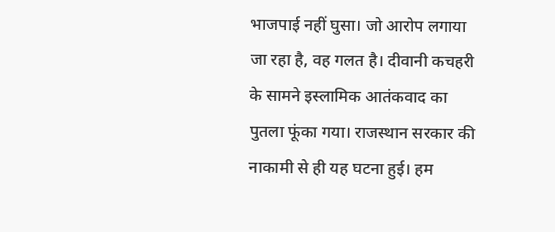भाजपाई नहीं घुसा। जो आरोप लगाया जा रहा है, वह गलत है। दीवानी कचहरी के सामने इस्लामिक आतंकवाद का पुतला फूंका गया। राजस्थान सरकार की नाकामी से ही यह घटना हुई। हम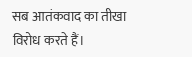सब आतंकवाद का तीखा विरोध करते हैं।